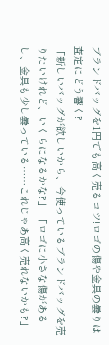ブランドバッグを1円でも高く売るコツ!ロゴの傷や金具の曇りは査定にどう響く?
「新しいバッグが欲しいから、今使っているブランドバッグを売りたいけれど、いくらになるかな?」 「ロゴに小さな傷があるし、金具も少し曇っている……これじゃあ高く売れないかも?」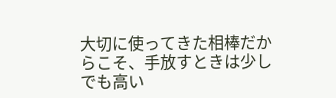大切に使ってきた相棒だからこそ、手放すときは少しでも高い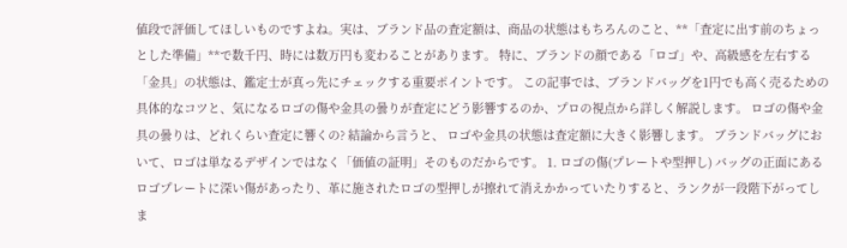値段で評価してほしいものですよね。実は、ブランド品の査定額は、商品の状態はもちろんのこと、**「査定に出す前のちょっとした準備」**で数千円、時には数万円も変わることがあります。 特に、ブランドの顔である「ロゴ」や、高級感を左右する「金具」の状態は、鑑定士が真っ先にチェックする重要ポイントです。 この記事では、ブランドバッグを1円でも高く売るための具体的なコツと、気になるロゴの傷や金具の曇りが査定にどう影響するのか、プロの視点から詳しく解説します。 ロゴの傷や金具の曇りは、どれくらい査定に響くの? 結論から言うと、 ロゴや金具の状態は査定額に大きく影響します。 ブランドバッグにおいて、ロゴは単なるデザインではなく「価値の証明」そのものだからです。 1. ロゴの傷(プレートや型押し) バッグの正面にあるロゴプレートに深い傷があったり、革に施されたロゴの型押しが擦れて消えかかっていたりすると、ランクが一段階下がってしま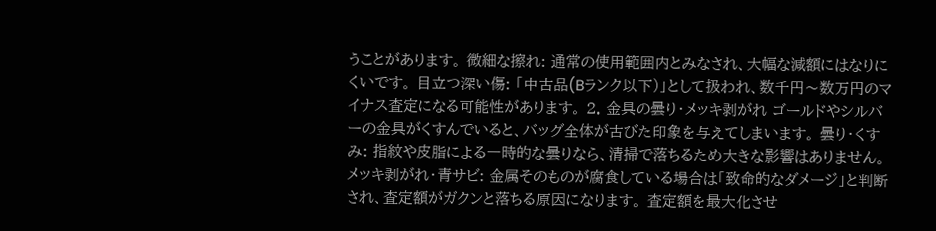うことがあります。 微細な擦れ: 通常の使用範囲内とみなされ、大幅な減額にはなりにくいです。 目立つ深い傷: 「中古品(Bランク以下)」として扱われ、数千円〜数万円のマイナス査定になる可能性があります。 2. 金具の曇り・メッキ剥がれ ゴールドやシルバーの金具がくすんでいると、バッグ全体が古びた印象を与えてしまいます。 曇り・くすみ: 指紋や皮脂による一時的な曇りなら、清掃で落ちるため大きな影響はありません。 メッキ剥がれ・青サビ: 金属そのものが腐食している場合は「致命的なダメージ」と判断され、査定額がガクンと落ちる原因になります。 査定額を最大化させ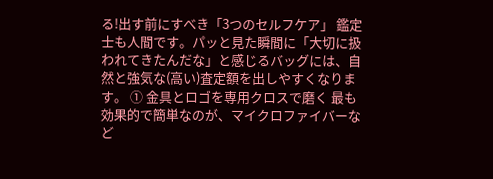る!出す前にすべき「3つのセルフケア」 鑑定士も人間です。パッと見た瞬間に「大切に扱われてきたんだな」と感じるバッグには、自然と強気な(高い)査定額を出しやすくなります。 ① 金具とロゴを専用クロスで磨く 最も効果的で簡単なのが、マイクロファイバーなど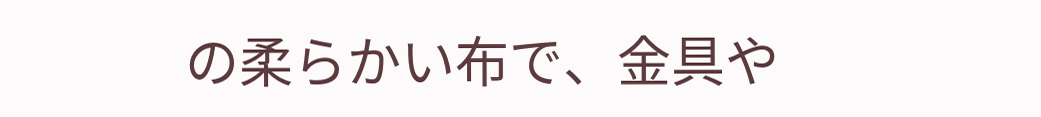の柔らかい布で、金具や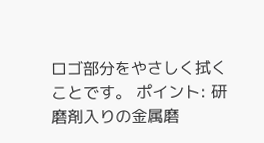ロゴ部分をやさしく拭くことです。 ポイント: 研磨剤入りの金属磨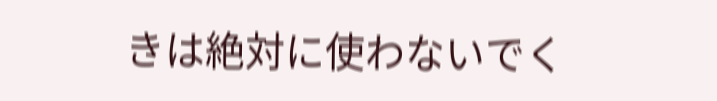きは絶対に使わないでく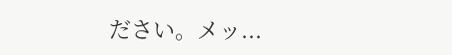ださい。メッ...